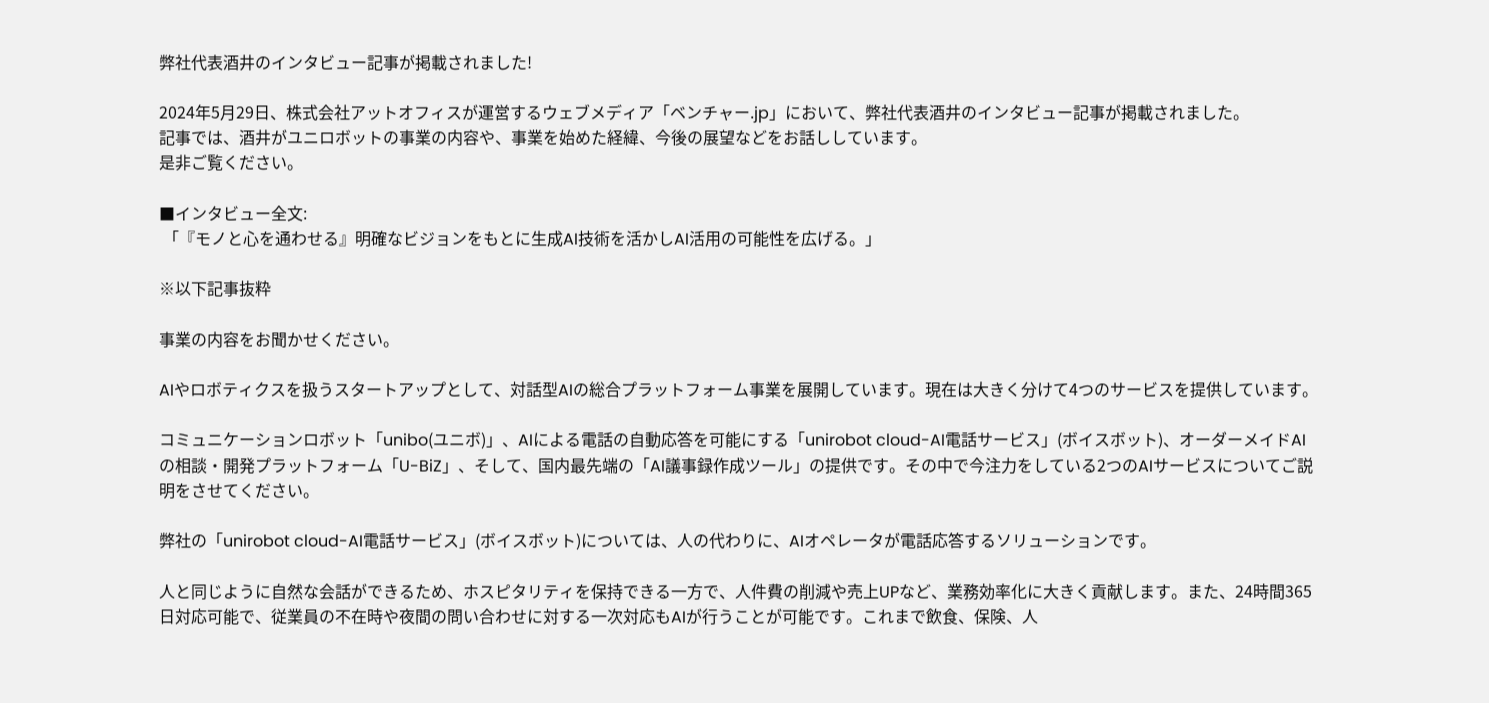弊社代表酒井のインタビュー記事が掲載されました!

2024年5月29日、株式会社アットオフィスが運営するウェブメディア「ベンチャー.jp」において、弊社代表酒井のインタビュー記事が掲載されました。
記事では、酒井がユニロボットの事業の内容や、事業を始めた経緯、今後の展望などをお話ししています。
是非ご覧ください。

■インタビュー全文:
 「『モノと心を通わせる』明確なビジョンをもとに生成AI技術を活かしAI活用の可能性を広げる。」

※以下記事抜粋

事業の内容をお聞かせください。

AIやロボティクスを扱うスタートアップとして、対話型AIの総合プラットフォーム事業を展開しています。現在は大きく分けて4つのサービスを提供しています。

コミュニケーションロボット「unibo(ユニボ)」、AIによる電話の自動応答を可能にする「unirobot cloud-AI電話サービス」(ボイスボット)、オーダーメイドAIの相談・開発プラットフォーム「U-BiZ」、そして、国内最先端の「AI議事録作成ツール」の提供です。その中で今注力をしている2つのAIサービスについてご説明をさせてください。

弊社の「unirobot cloud-AI電話サービス」(ボイスボット)については、人の代わりに、AIオペレータが電話応答するソリューションです。

人と同じように自然な会話ができるため、ホスピタリティを保持できる一方で、人件費の削減や売上UPなど、業務効率化に大きく貢献します。また、24時間365日対応可能で、従業員の不在時や夜間の問い合わせに対する一次対応もAIが行うことが可能です。これまで飲食、保険、人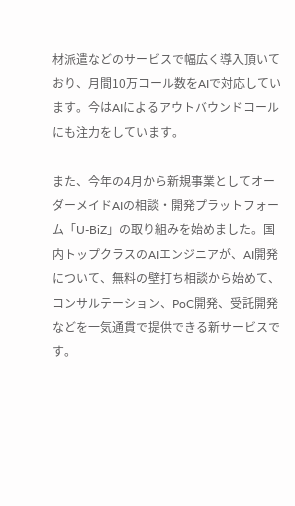材派遣などのサービスで幅広く導入頂いており、月間10万コール数をAIで対応しています。今はAIによるアウトバウンドコールにも注力をしています。

また、今年の4月から新規事業としてオーダーメイドAIの相談・開発プラットフォーム「U-BiZ」の取り組みを始めました。国内トップクラスのAIエンジニアが、AI開発について、無料の壁打ち相談から始めて、コンサルテーション、PoC開発、受託開発などを一気通貫で提供できる新サービスです。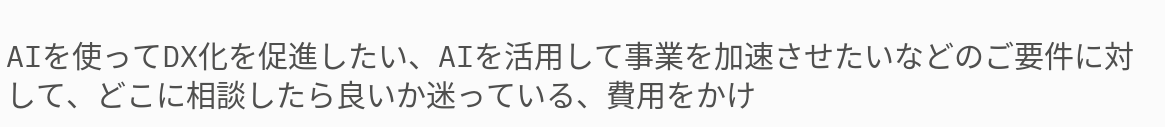AIを使ってDX化を促進したい、AIを活用して事業を加速させたいなどのご要件に対して、どこに相談したら良いか迷っている、費用をかけ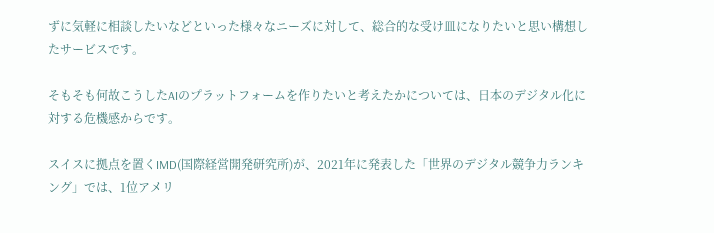ずに気軽に相談したいなどといった様々なニーズに対して、総合的な受け皿になりたいと思い構想したサービスです。

そもそも何故こうしたAIのプラットフォームを作りたいと考えたかについては、日本のデジタル化に対する危機感からです。

スイスに拠点を置くIMD(国際経営開発研究所)が、2021年に発表した「世界のデジタル競争力ランキング」では、1位アメリ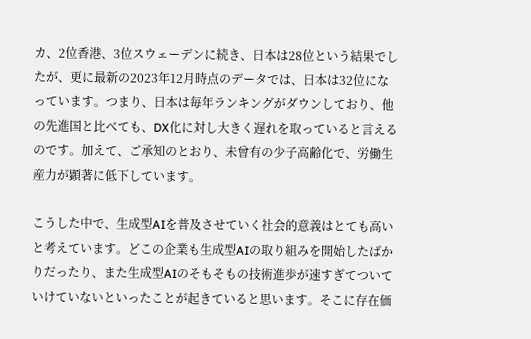カ、2位香港、3位スウェーデンに続き、日本は28位という結果でしたが、更に最新の2023年12月時点のデータでは、日本は32位になっています。つまり、日本は毎年ランキングがダウンしており、他の先進国と比べても、DX化に対し大きく遅れを取っていると言えるのです。加えて、ご承知のとおり、未曾有の少子高齢化で、労働生産力が顕著に低下しています。

こうした中で、生成型AIを普及させていく社会的意義はとても高いと考えています。どこの企業も生成型AIの取り組みを開始したばかりだったり、また生成型AIのそもそもの技術進歩が速すぎてついていけていないといったことが起きていると思います。そこに存在価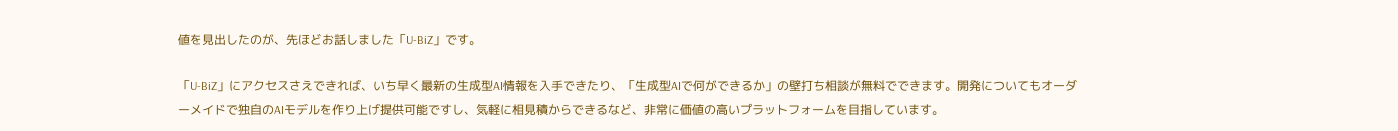値を見出したのが、先ほどお話しました「U-BiZ」です。

「U-BiZ」にアクセスさえできれば、いち早く最新の生成型AI情報を入手できたり、「生成型AIで何ができるか」の壁打ち相談が無料でできます。開発についてもオーダーメイドで独自のAIモデルを作り上げ提供可能ですし、気軽に相見積からできるなど、非常に価値の高いプラットフォームを目指しています。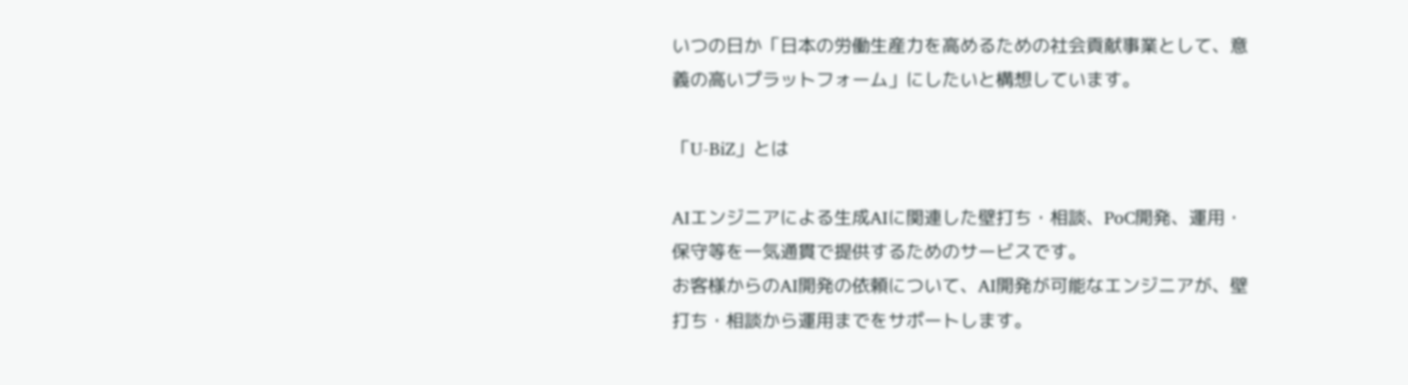いつの日か「日本の労働生産力を高めるための社会貢献事業として、意義の高いプラットフォーム」にしたいと構想しています。

「U-BiZ」とは

AIエンジニアによる生成AIに関連した壁打ち・相談、PoC開発、運用・保守等を一気通貫で提供するためのサービスです。
お客様からのAI開発の依頼について、AI開発が可能なエンジニアが、壁打ち・相談から運用までをサポートします。